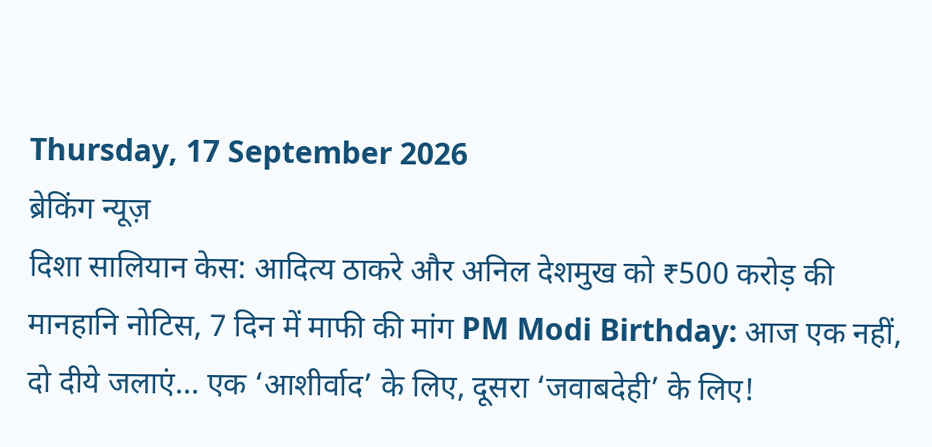Thursday, 17 September 2026
ब्रेकिंग न्यूज़
दिशा सालियान केस: आदित्य ठाकरे और अनिल देशमुख को ₹500 करोड़ की मानहानि नोटिस, 7 दिन में माफी की मांग PM Modi Birthday: आज एक नहीं, दो दीये जलाएं… एक ‘आशीर्वाद’ के लिए, दूसरा ‘जवाबदेही’ के लिए!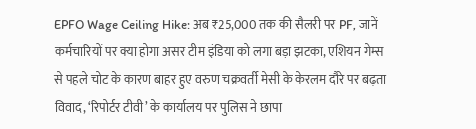EPFO Wage Ceiling Hike: अब ₹25,000 तक की सैलरी पर PF, जानें कर्मचारियों पर क्या होगा असर टीम इंडिया को लगा बड़ा झटका, एशियन गेम्स से पहले चोट के कारण बाहर हुए वरुण चक्रवर्ती मेसी के केरलम दौरे पर बढ़ता विवाद, ‘रिपोर्टर टीवी’ के कार्यालय पर पुलिस ने छापा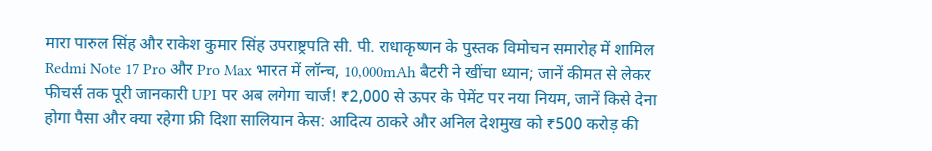मारा पारुल सिंह और राकेश कुमार सिंह उपराष्ट्रपति सी. पी. राधाकृष्णन के पुस्तक विमोचन समारोह में शामिल Redmi Note 17 Pro और Pro Max भारत में लॉन्च, 10,000mAh बैटरी ने खींचा ध्यान; जानें कीमत से लेकर फीचर्स तक पूरी जानकारी UPI पर अब लगेगा चार्ज! ₹2,000 से ऊपर के पेमेंट पर नया नियम, जानें किसे देना होगा पैसा और क्या रहेगा फ्री दिशा सालियान केस: आदित्य ठाकरे और अनिल देशमुख को ₹500 करोड़ की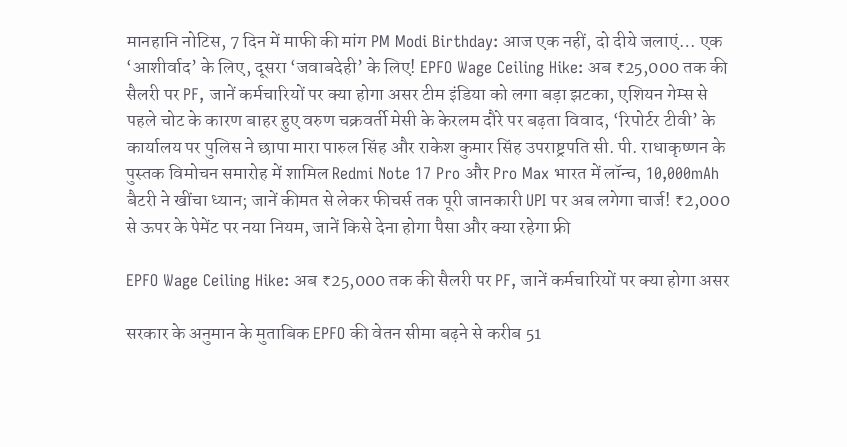मानहानि नोटिस, 7 दिन में माफी की मांग PM Modi Birthday: आज एक नहीं, दो दीये जलाएं… एक ‘आशीर्वाद’ के लिए, दूसरा ‘जवाबदेही’ के लिए! EPFO Wage Ceiling Hike: अब ₹25,000 तक की सैलरी पर PF, जानें कर्मचारियों पर क्या होगा असर टीम इंडिया को लगा बड़ा झटका, एशियन गेम्स से पहले चोट के कारण बाहर हुए वरुण चक्रवर्ती मेसी के केरलम दौरे पर बढ़ता विवाद, ‘रिपोर्टर टीवी’ के कार्यालय पर पुलिस ने छापा मारा पारुल सिंह और राकेश कुमार सिंह उपराष्ट्रपति सी. पी. राधाकृष्णन के पुस्तक विमोचन समारोह में शामिल Redmi Note 17 Pro और Pro Max भारत में लॉन्च, 10,000mAh बैटरी ने खींचा ध्यान; जानें कीमत से लेकर फीचर्स तक पूरी जानकारी UPI पर अब लगेगा चार्ज! ₹2,000 से ऊपर के पेमेंट पर नया नियम, जानें किसे देना होगा पैसा और क्या रहेगा फ्री

EPFO Wage Ceiling Hike: अब ₹25,000 तक की सैलरी पर PF, जानें कर्मचारियों पर क्या होगा असर

सरकार के अनुमान के मुताबिक EPFO की वेतन सीमा बढ़ने से करीब 51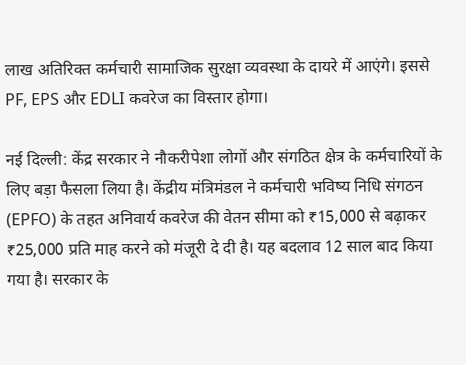लाख अतिरिक्त कर्मचारी सामाजिक सुरक्षा व्यवस्था के दायरे में आएंगे। इससे PF, EPS और EDLI कवरेज का विस्तार होगा।

नई दिल्ली: केंद्र सरकार ने नौकरीपेशा लोगों और संगठित क्षेत्र के कर्मचारियों के लिए बड़ा फैसला लिया है। केंद्रीय मंत्रिमंडल ने कर्मचारी भविष्य निधि संगठन (EPFO) के तहत अनिवार्य कवरेज की वेतन सीमा को ₹15,000 से बढ़ाकर ₹25,000 प्रति माह करने को मंजूरी दे दी है। यह बदलाव 12 साल बाद किया गया है। सरकार के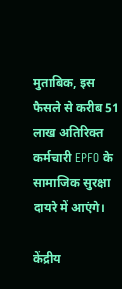मुताबिक, इस फैसले से करीब 51 लाख अतिरिक्त कर्मचारी EPFO के सामाजिक सुरक्षा दायरे में आएंगे।

केंद्रीय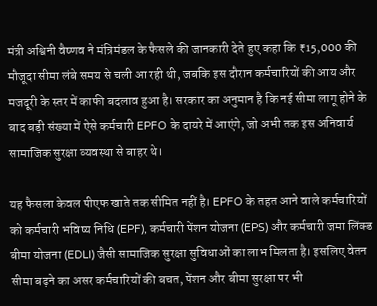मंत्री अश्विनी वैष्णव ने मंत्रिमंडल के फैसले की जानकारी देते हुए कहा कि ₹15,000 की मौजूदा सीमा लंबे समय से चली आ रही थी, जबकि इस दौरान कर्मचारियों की आय और मजदूरी के स्तर में काफी बदलाव हुआ है। सरकार का अनुमान है कि नई सीमा लागू होने के बाद बड़ी संख्या में ऐसे कर्मचारी EPFO के दायरे में आएंगे, जो अभी तक इस अनिवार्य सामाजिक सुरक्षा व्यवस्था से बाहर थे।

यह फैसला केवल पीएफ खाते तक सीमित नहीं है। EPFO के तहत आने वाले कर्मचारियों को कर्मचारी भविष्य निधि (EPF), कर्मचारी पेंशन योजना (EPS) और कर्मचारी जमा लिंक्ड बीमा योजना (EDLI) जैसी सामाजिक सुरक्षा सुविधाओं का लाभ मिलता है। इसलिए वेतन सीमा बढ़ने का असर कर्मचारियों की बचत, पेंशन और बीमा सुरक्षा पर भी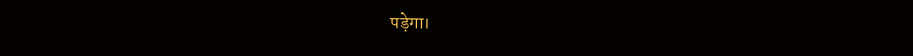पड़ेगा।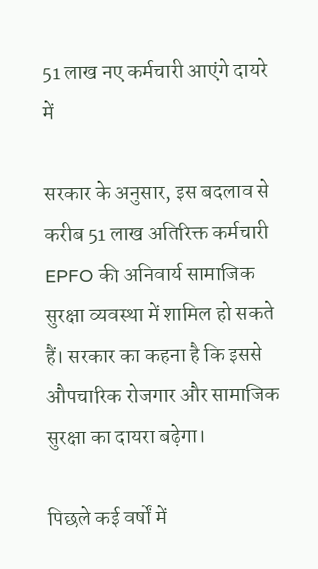51 लाख नए कर्मचारी आएंगे दायरे में

सरकार के अनुसार, इस बदलाव से करीब 51 लाख अतिरिक्त कर्मचारी EPFO की अनिवार्य सामाजिक सुरक्षा व्यवस्था में शामिल हो सकते हैं। सरकार का कहना है कि इससे औपचारिक रोजगार और सामाजिक सुरक्षा का दायरा बढ़ेगा।

पिछले कई वर्षों में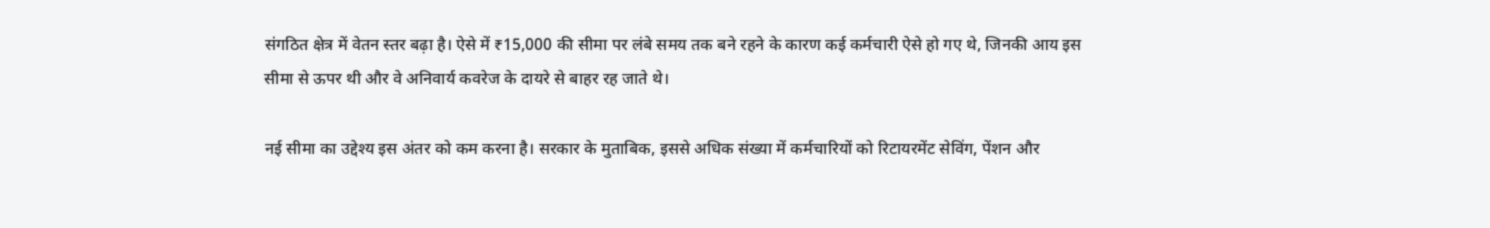संगठित क्षेत्र में वेतन स्तर बढ़ा है। ऐसे में ₹15,000 की सीमा पर लंबे समय तक बने रहने के कारण कई कर्मचारी ऐसे हो गए थे, जिनकी आय इस सीमा से ऊपर थी और वे अनिवार्य कवरेज के दायरे से बाहर रह जाते थे।

नई सीमा का उद्देश्य इस अंतर को कम करना है। सरकार के मुताबिक, इससे अधिक संख्या में कर्मचारियों को रिटायरमेंट सेविंग, पेंशन और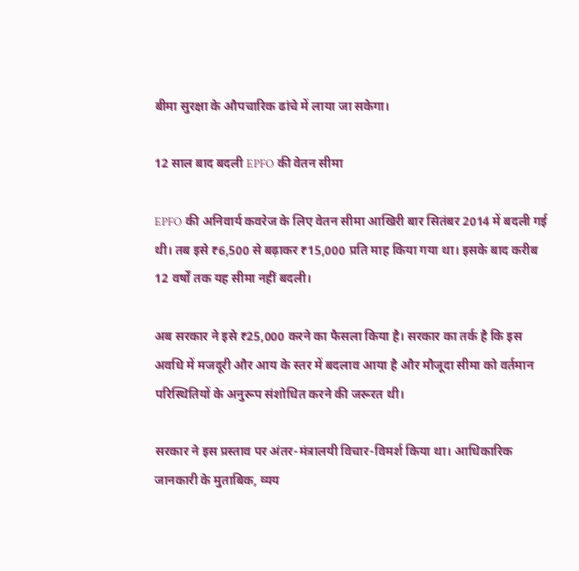बीमा सुरक्षा के औपचारिक ढांचे में लाया जा सकेगा।

12 साल बाद बदली EPFO की वेतन सीमा

EPFO की अनिवार्य कवरेज के लिए वेतन सीमा आखिरी बार सितंबर 2014 में बदली गई थी। तब इसे ₹6,500 से बढ़ाकर ₹15,000 प्रति माह किया गया था। इसके बाद करीब 12 वर्षों तक यह सीमा नहीं बदली।

अब सरकार ने इसे ₹25,000 करने का फैसला किया है। सरकार का तर्क है कि इस अवधि में मजदूरी और आय के स्तर में बदलाव आया है और मौजूदा सीमा को वर्तमान परिस्थितियों के अनुरूप संशोधित करने की जरूरत थी।

सरकार ने इस प्रस्ताव पर अंतर-मंत्रालयी विचार-विमर्श किया था। आधिकारिक जानकारी के मुताबिक, व्यय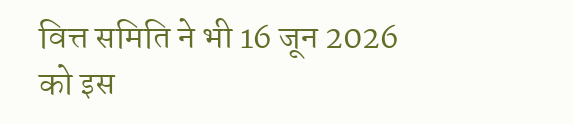वित्त समिति ने भी 16 जून 2026 को इस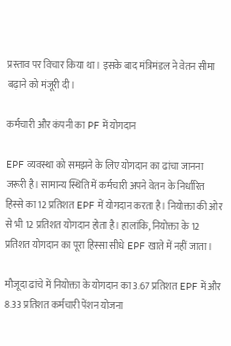प्रस्ताव पर विचार किया था। इसके बाद मंत्रिमंडल ने वेतन सीमा बढ़ाने को मंजूरी दी।

कर्मचारी और कंपनी का PF में योगदान

EPF व्यवस्था को समझने के लिए योगदान का ढांचा जानना जरूरी है। सामान्य स्थिति में कर्मचारी अपने वेतन के निर्धारित हिस्से का 12 प्रतिशत EPF में योगदान करता है। नियोक्ता की ओर से भी 12 प्रतिशत योगदान होता है। हालांकि, नियोक्ता के 12 प्रतिशत योगदान का पूरा हिस्सा सीधे EPF खाते में नहीं जाता।

मौजूदा ढांचे में नियोक्ता के योगदान का 3.67 प्रतिशत EPF में और 8.33 प्रतिशत कर्मचारी पेंशन योजना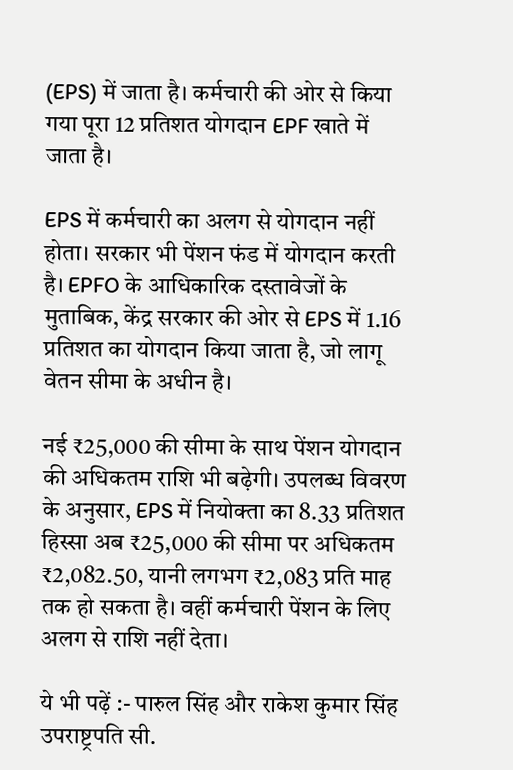(EPS) में जाता है। कर्मचारी की ओर से किया गया पूरा 12 प्रतिशत योगदान EPF खाते में जाता है।

EPS में कर्मचारी का अलग से योगदान नहीं होता। सरकार भी पेंशन फंड में योगदान करती है। EPFO के आधिकारिक दस्तावेजों के मुताबिक, केंद्र सरकार की ओर से EPS में 1.16 प्रतिशत का योगदान किया जाता है, जो लागू वेतन सीमा के अधीन है।

नई ₹25,000 की सीमा के साथ पेंशन योगदान की अधिकतम राशि भी बढ़ेगी। उपलब्ध विवरण के अनुसार, EPS में नियोक्ता का 8.33 प्रतिशत हिस्सा अब ₹25,000 की सीमा पर अधिकतम ₹2,082.50, यानी लगभग ₹2,083 प्रति माह तक हो सकता है। वहीं कर्मचारी पेंशन के लिए अलग से राशि नहीं देता।

ये भी पढ़ें :- पारुल सिंह और राकेश कुमार सिंह उपराष्ट्रपति सी.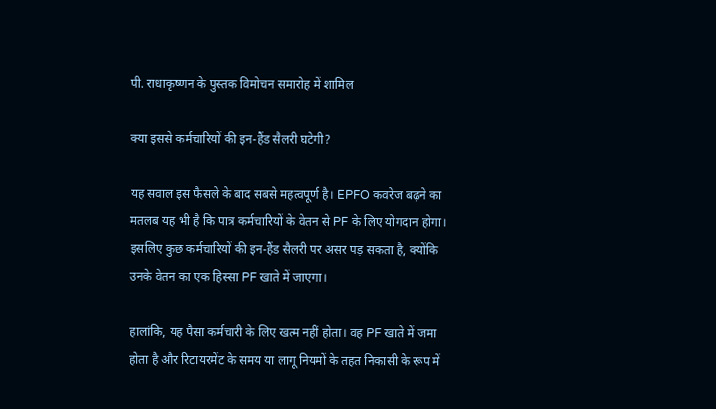पी. राधाकृष्णन के पुस्तक विमोचन समारोह में शामिल

क्या इससे कर्मचारियों की इन-हैंड सैलरी घटेगी?

यह सवाल इस फैसले के बाद सबसे महत्वपूर्ण है। EPFO कवरेज बढ़ने का मतलब यह भी है कि पात्र कर्मचारियों के वेतन से PF के लिए योगदान होगा। इसलिए कुछ कर्मचारियों की इन-हैंड सैलरी पर असर पड़ सकता है, क्योंकि उनके वेतन का एक हिस्सा PF खाते में जाएगा।

हालांकि, यह पैसा कर्मचारी के लिए खत्म नहीं होता। वह PF खाते में जमा होता है और रिटायरमेंट के समय या लागू नियमों के तहत निकासी के रूप में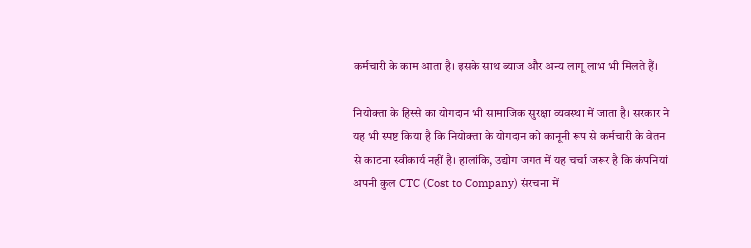कर्मचारी के काम आता है। इसके साथ ब्याज और अन्य लागू लाभ भी मिलते हैं।

नियोक्ता के हिस्से का योगदान भी सामाजिक सुरक्षा व्यवस्था में जाता है। सरकार ने यह भी स्पष्ट किया है कि नियोक्ता के योगदान को कानूनी रूप से कर्मचारी के वेतन से काटना स्वीकार्य नहीं है। हालांकि, उद्योग जगत में यह चर्चा जरूर है कि कंपनियां अपनी कुल CTC (Cost to Company) संरचना में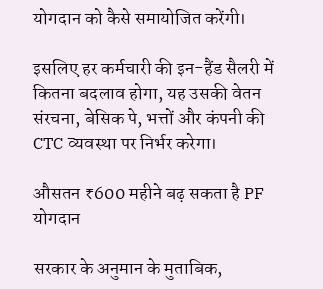योगदान को कैसे समायोजित करेंगी।

इसलिए हर कर्मचारी की इन-हैंड सैलरी में कितना बदलाव होगा, यह उसकी वेतन संरचना, बेसिक पे, भत्तों और कंपनी की CTC व्यवस्था पर निर्भर करेगा।

औसतन ₹600 महीने बढ़ सकता है PF योगदान

सरकार के अनुमान के मुताबिक,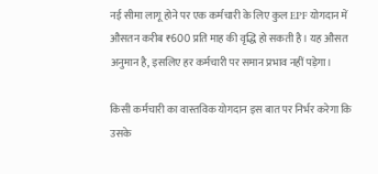नई सीमा लागू होने पर एक कर्मचारी के लिए कुल EPF योगदान में औसतन करीब ₹600 प्रति माह की वृद्धि हो सकती है। यह औसत अनुमान है, इसलिए हर कर्मचारी पर समान प्रभाव नहीं पड़ेगा।

किसी कर्मचारी का वास्तविक योगदान इस बात पर निर्भर करेगा कि उसके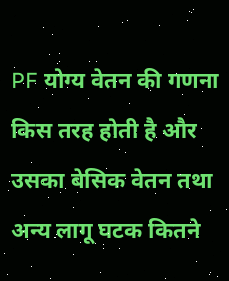PF योग्य वेतन की गणना किस तरह होती है और उसका बेसिक वेतन तथा अन्य लागू घटक कितने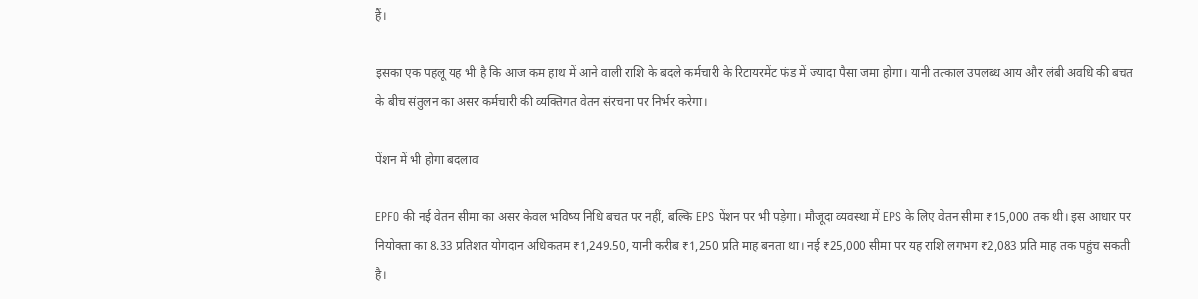हैं।

इसका एक पहलू यह भी है कि आज कम हाथ में आने वाली राशि के बदले कर्मचारी के रिटायरमेंट फंड में ज्यादा पैसा जमा होगा। यानी तत्काल उपलब्ध आय और लंबी अवधि की बचत के बीच संतुलन का असर कर्मचारी की व्यक्तिगत वेतन संरचना पर निर्भर करेगा।

पेंशन में भी होगा बदलाव

EPFO की नई वेतन सीमा का असर केवल भविष्य निधि बचत पर नहीं, बल्कि EPS पेंशन पर भी पड़ेगा। मौजूदा व्यवस्था में EPS के लिए वेतन सीमा ₹15,000 तक थी। इस आधार पर नियोक्ता का 8.33 प्रतिशत योगदान अधिकतम ₹1,249.50, यानी करीब ₹1,250 प्रति माह बनता था। नई ₹25,000 सीमा पर यह राशि लगभग ₹2,083 प्रति माह तक पहुंच सकती है।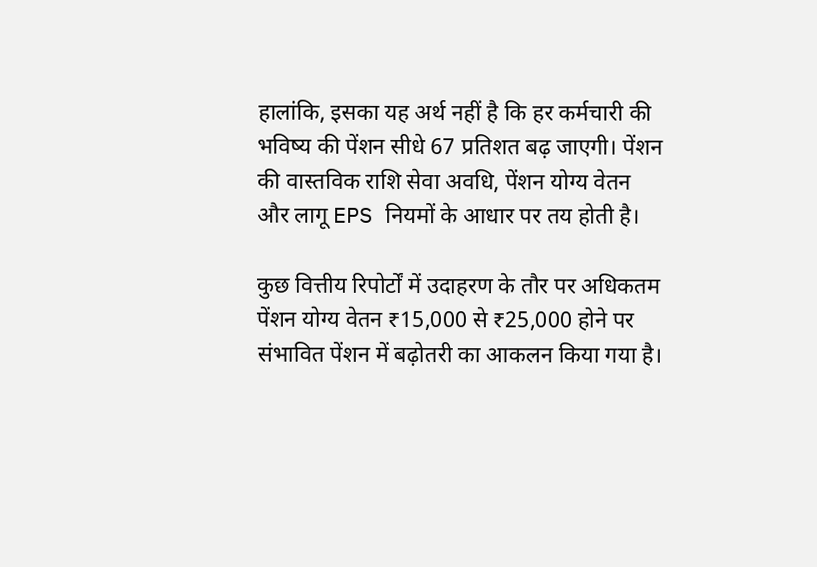हालांकि, इसका यह अर्थ नहीं है कि हर कर्मचारी की भविष्य की पेंशन सीधे 67 प्रतिशत बढ़ जाएगी। पेंशन की वास्तविक राशि सेवा अवधि, पेंशन योग्य वेतन और लागू EPS नियमों के आधार पर तय होती है।

कुछ वित्तीय रिपोर्टों में उदाहरण के तौर पर अधिकतम पेंशन योग्य वेतन ₹15,000 से ₹25,000 होने पर संभावित पेंशन में बढ़ोतरी का आकलन किया गया है।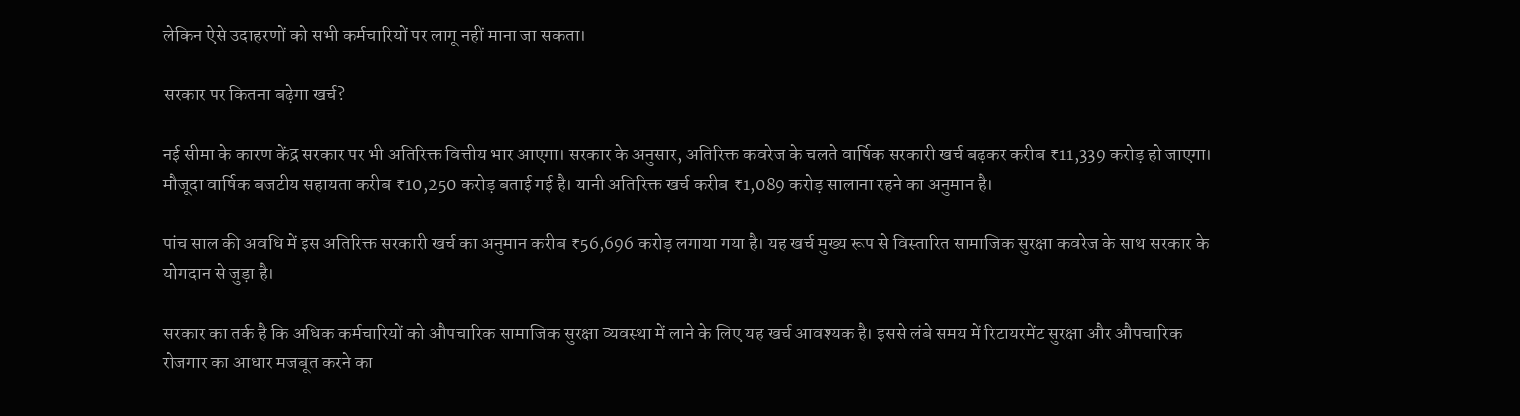लेकिन ऐसे उदाहरणों को सभी कर्मचारियों पर लागू नहीं माना जा सकता।

सरकार पर कितना बढ़ेगा खर्च?

नई सीमा के कारण केंद्र सरकार पर भी अतिरिक्त वित्तीय भार आएगा। सरकार के अनुसार, अतिरिक्त कवरेज के चलते वार्षिक सरकारी खर्च बढ़कर करीब ₹11,339 करोड़ हो जाएगा। मौजूदा वार्षिक बजटीय सहायता करीब ₹10,250 करोड़ बताई गई है। यानी अतिरिक्त खर्च करीब ₹1,089 करोड़ सालाना रहने का अनुमान है।

पांच साल की अवधि में इस अतिरिक्त सरकारी खर्च का अनुमान करीब ₹56,696 करोड़ लगाया गया है। यह खर्च मुख्य रूप से विस्तारित सामाजिक सुरक्षा कवरेज के साथ सरकार के योगदान से जुड़ा है।

सरकार का तर्क है कि अधिक कर्मचारियों को औपचारिक सामाजिक सुरक्षा व्यवस्था में लाने के लिए यह खर्च आवश्यक है। इससे लंबे समय में रिटायरमेंट सुरक्षा और औपचारिक रोजगार का आधार मजबूत करने का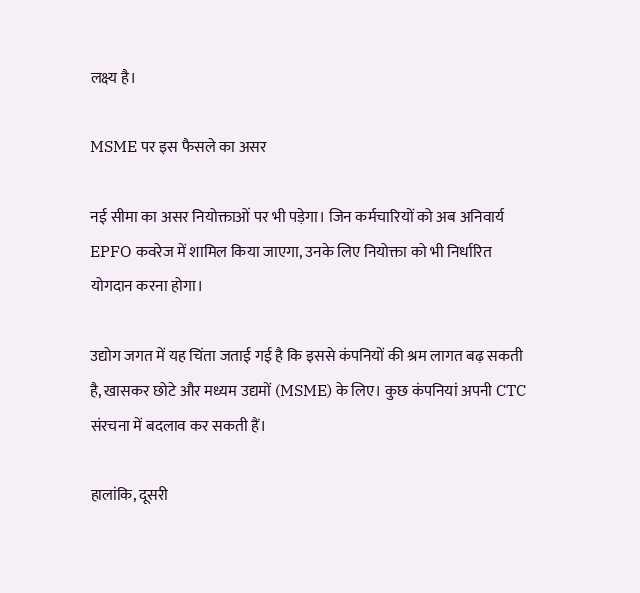लक्ष्य है।

MSME पर इस फैसले का असर

नई सीमा का असर नियोक्ताओं पर भी पड़ेगा। जिन कर्मचारियों को अब अनिवार्य EPFO कवरेज में शामिल किया जाएगा, उनके लिए नियोक्ता को भी निर्धारित योगदान करना होगा।

उद्योग जगत में यह चिंता जताई गई है कि इससे कंपनियों की श्रम लागत बढ़ सकती है, खासकर छोटे और मध्यम उद्यमों (MSME) के लिए। कुछ कंपनियां अपनी CTC संरचना में बदलाव कर सकती हैं।

हालांकि, दूसरी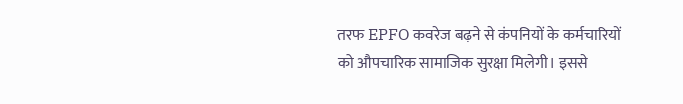तरफ EPFO कवरेज बढ़ने से कंपनियों के कर्मचारियों को औपचारिक सामाजिक सुरक्षा मिलेगी। इससे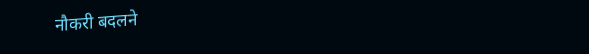नौकरी बदलने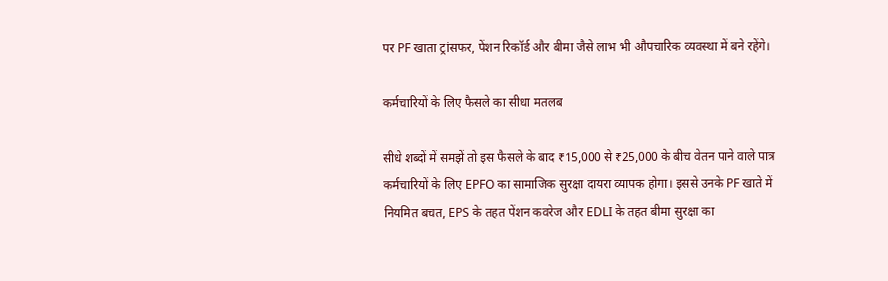पर PF खाता ट्रांसफर, पेंशन रिकॉर्ड और बीमा जैसे लाभ भी औपचारिक व्यवस्था में बने रहेंगे।

कर्मचारियों के लिए फैसले का सीधा मतलब

सीधे शब्दों में समझें तो इस फैसले के बाद ₹15,000 से ₹25,000 के बीच वेतन पाने वाले पात्र कर्मचारियों के लिए EPFO का सामाजिक सुरक्षा दायरा व्यापक होगा। इससे उनके PF खाते में नियमित बचत, EPS के तहत पेंशन कवरेज और EDLI के तहत बीमा सुरक्षा का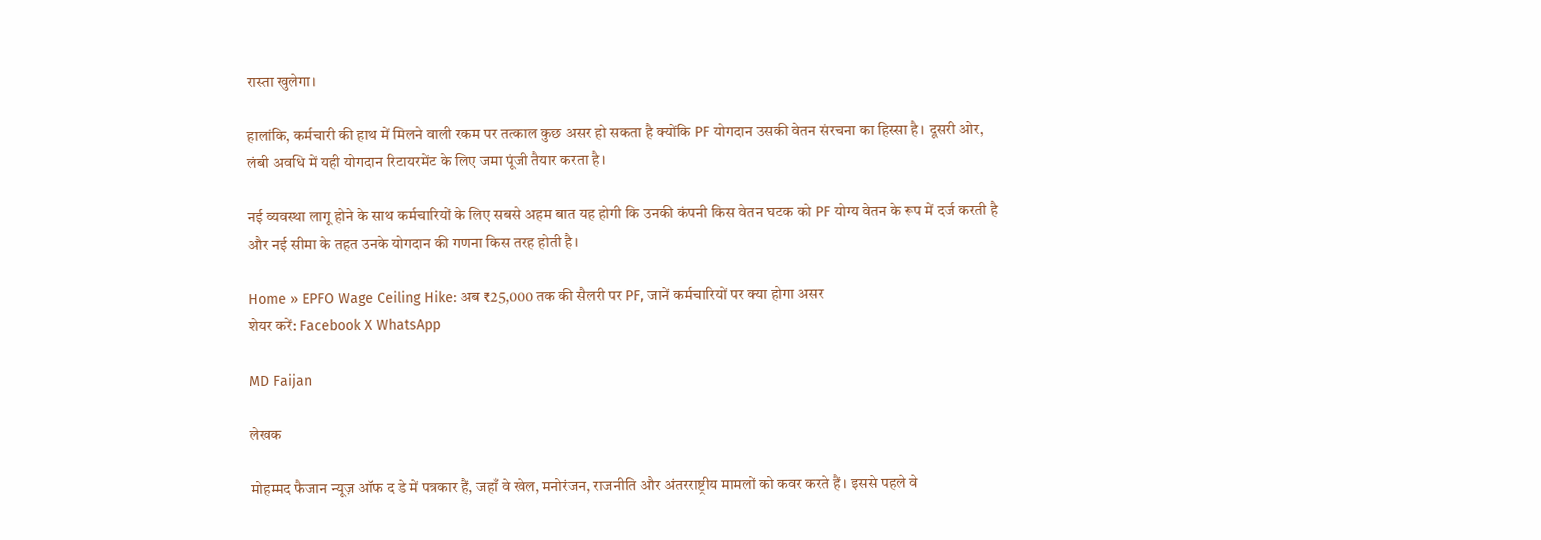रास्ता खुलेगा।

हालांकि, कर्मचारी की हाथ में मिलने वाली रकम पर तत्काल कुछ असर हो सकता है क्योंकि PF योगदान उसकी वेतन संरचना का हिस्सा है। दूसरी ओर, लंबी अवधि में यही योगदान रिटायरमेंट के लिए जमा पूंजी तैयार करता है।

नई व्यवस्था लागू होने के साथ कर्मचारियों के लिए सबसे अहम बात यह होगी कि उनकी कंपनी किस वेतन घटक को PF योग्य वेतन के रूप में दर्ज करती है और नई सीमा के तहत उनके योगदान की गणना किस तरह होती है।

Home » EPFO Wage Ceiling Hike: अब ₹25,000 तक की सैलरी पर PF, जानें कर्मचारियों पर क्या होगा असर
शेयर करें: Facebook X WhatsApp

MD Faijan

लेखक

मोहम्मद फैजान न्यूज़ ऑफ द डे में पत्रकार हैं, जहाँ वे खेल, मनोरंजन, राजनीति और अंतरराष्ट्रीय मामलों को कवर करते हैं। इससे पहले वे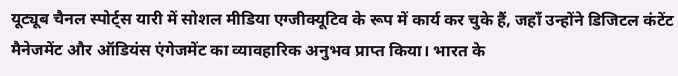यूट्यूब चैनल स्पोर्ट्स यारी में सोशल मीडिया एग्जीक्यूटिव के रूप में कार्य कर चुके हैं, जहाँ उन्होंने डिजिटल कंटेंट मैनेजमेंट और ऑडियंस एंगेजमेंट का व्यावहारिक अनुभव प्राप्त किया। भारत के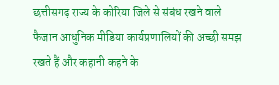छत्तीसगढ़ राज्य के कोरिया जिले से संबंध रखने वाले फैजान आधुनिक मीडिया कार्यप्रणालियों की अच्छी समझ रखते हैं और कहानी कहने के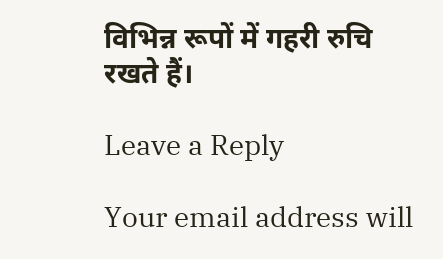विभिन्न रूपों में गहरी रुचि रखते हैं।

Leave a Reply

Your email address will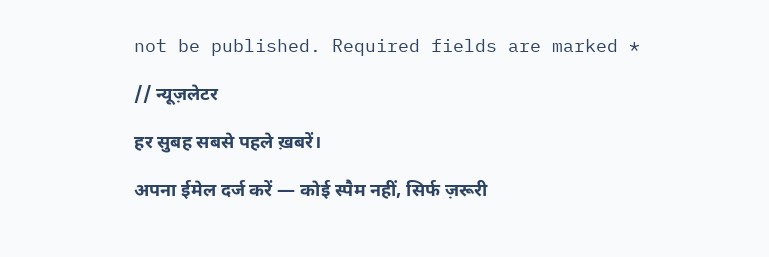not be published. Required fields are marked *

// न्यूज़लेटर

हर सुबह सबसे पहले ख़बरें।

अपना ईमेल दर्ज करें — कोई स्पैम नहीं, सिर्फ ज़रूरी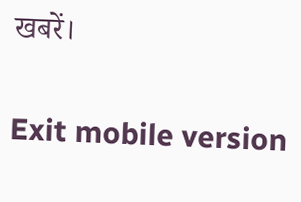खबरें।

Exit mobile version